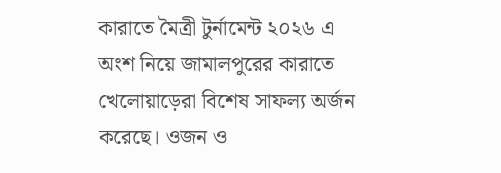কারাতে মৈত্রী টুর্নামেন্ট ২০২৬ এ অংশ নিয়ে জামালপুরের কারাতে খেলোয়াড়েরা বিশেষ সাফল্য অর্জন করেছে। ওজন ও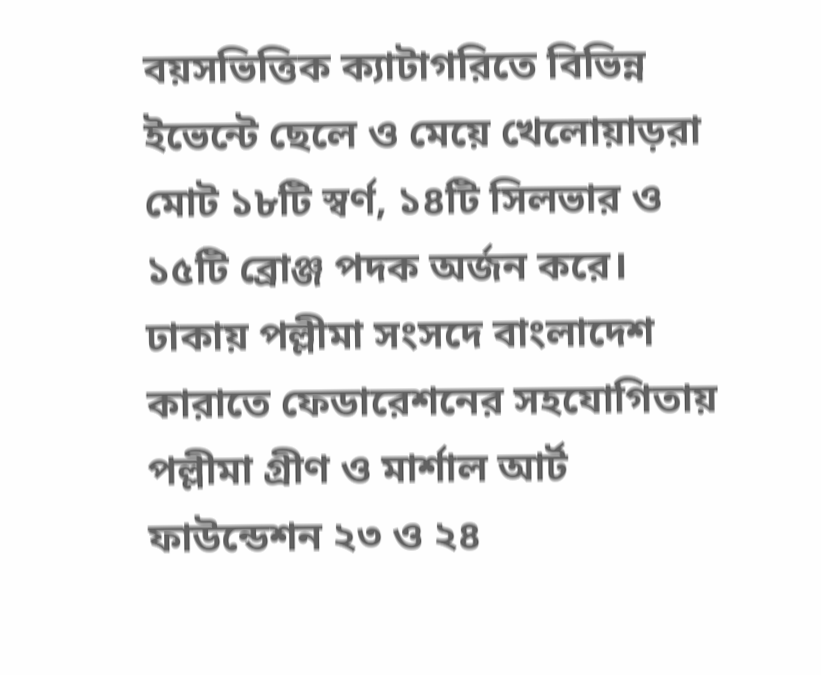বয়সভিত্তিক ক্যাটাগরিতে বিভিন্ন ইভেন্টে ছেলে ও মেয়ে খেলোয়াড়রা মোট ১৮টি স্বর্ণ, ১৪টি সিলভার ও ১৫টি ব্রোঞ্জ পদক অর্জন করে। ঢাকায় পল্লীমা সংসদে বাংলাদেশ কারাতে ফেডারেশনের সহযোগিতায় পল্লীমা গ্রীণ ও মার্শাল আর্ট ফাউন্ডেশন ২৩ ও ২৪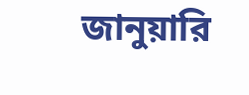জানুয়ারি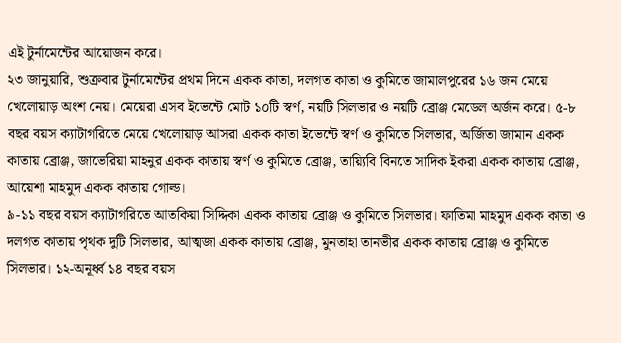এই টুর্নামেন্টের আয়োজন করে।
২৩ জানুয়ারি, শুক্রবার টুর্নামেন্টের প্রথম দিনে একক কাতা, দলগত কাতা ও কুমিতে জামালপুরের ১৬ জন মেয়ে খেলোয়াড় অংশ নেয়। মেয়েরা এসব ইভেন্টে মোট ১০টি স্বর্ণ, নয়টি সিলভার ও নয়টি ব্রোঞ্জ মেডেল অর্জন করে। ৫-৮ বছর বয়স ক্যাটাগরিতে মেয়ে খেলোয়াড় আসরা একক কাতা ইভেন্টে স্বর্ণ ও কুমিতে সিলভার, অর্জিতা জামান একক কাতায় ব্রোঞ্জ, জাভেরিয়া মাহনুর একক কাতায় স্বর্ণ ও কুমিতে ব্রোঞ্জ, তায়্যিবি বিনতে সাদিক ইকরা একক কাতায় ব্রোঞ্জ, আয়েশা মাহমুদ একক কাতায় গোল্ড।
৯-১১ বছর বয়স ক্যাটাগরিতে আতকিয়া সিদ্দিকা একক কাতায় ব্রোঞ্জ ও কুমিতে সিলভার। ফাতিমা মাহমুদ একক কাতা ও দলগত কাতায় পৃথক দুটি সিলভার, আত্মজা একক কাতায় ব্রোঞ্জ, মুনতাহা তানভীর একক কাতায় ব্রোঞ্জ ও কুমিতে সিলভার। ১২-অনূর্ধ্ব ১৪ বছর বয়স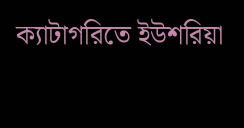ক্যাটাগরিতে ইউশরিয়া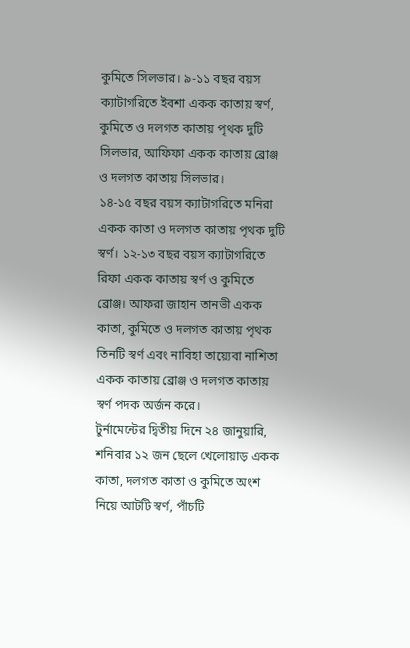কুমিতে সিলভার। ৯-১১ বছর বয়স ক্যাটাগরিতে ইবশা একক কাতায় স্বর্ণ, কুমিতে ও দলগত কাতায় পৃথক দুটি সিলভার, আফিফা একক কাতায় ব্রোঞ্জ ও দলগত কাতায় সিলভার।
১৪-১৫ বছর বয়স ক্যাটাগরিতে মনিরা একক কাতা ও দলগত কাতায় পৃথক দুটি স্বর্ণ। ১২-১৩ বছর বয়স ক্যাটাগরিতে রিফা একক কাতায় স্বর্ণ ও কুমিতে ব্রোঞ্জ। আফরা জাহান তানভী একক কাতা, কুমিতে ও দলগত কাতায় পৃথক তিনটি স্বর্ণ এবং নাবিহা তায়্যেবা নাশিতা একক কাতায় ব্রোঞ্জ ও দলগত কাতায় স্বর্ণ পদক অর্জন করে।
টুর্নামেন্টের দ্বিতীয় দিনে ২৪ জানুয়ারি, শনিবার ১২ জন ছেলে খেলোয়াড় একক কাতা, দলগত কাতা ও কুমিতে অংশ নিয়ে আটটি স্বর্ণ, পাঁচটি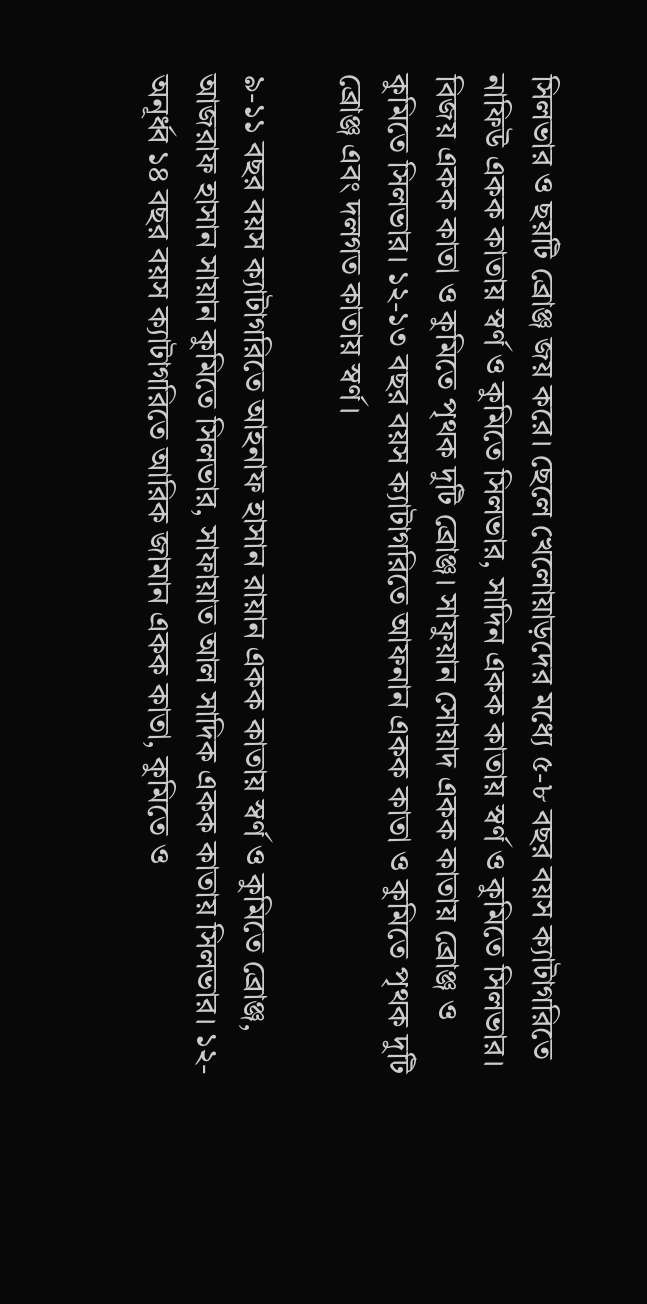সিলভার ও ছয়টি ব্রোঞ্জ জয় করে। ছেলে খেলোয়াড়দের মধ্যে ৫-৮ বছর বয়স ক্যাটাগরিতে নাফিউ একক কাতায় স্বর্ণ ও কুমিতে সিলভার, সাদিন একক কাতায় স্বর্ণ ও কুমিতে সিলভার। বিজয় একক কাতা ও কুমিতে পৃথক দুটি ব্রোঞ্জ। সাফুয়ান সোয়াদ একক কাতায় ব্রোঞ্জ ও কুমিতে সিলভার। ১২-১৩ বছর বয়স ক্যাটাগরিতে আফনান একক কাতা ও কুমিতে পৃথক দুটি ব্রোঞ্জ এবং দলগত কাতায় স্বর্ণ।

৯-১১ বছর বয়স ক্যাটাগরিতে আহনাফ হাসান রায়ান একক কাতায় স্বর্ণ ও কুমিতে ব্রোঞ্জ, আজরাফ হাসান সায়ান কুমিতে সিলভার, সাফায়াত আল সাদিক একক কাতায় সিলভার। ১২-অনূর্ধ্ব ১৪ বছর বয়স ক্যাটাগরিতে আরিক জামান একক কাতা, কুমিতে ও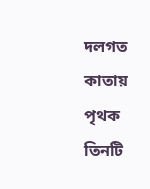দলগত কাতায় পৃথক তিনটি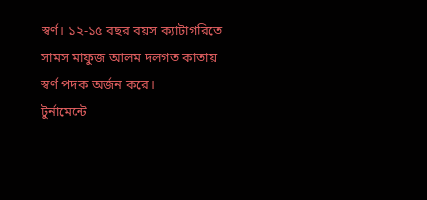স্বর্ণ। ১২-১৫ বছর বয়স ক্যাটাগরিতে সামস মাফুজ আলম দলগত কাতায় স্বর্ণ পদক অর্জন করে।
টুর্নামেন্টে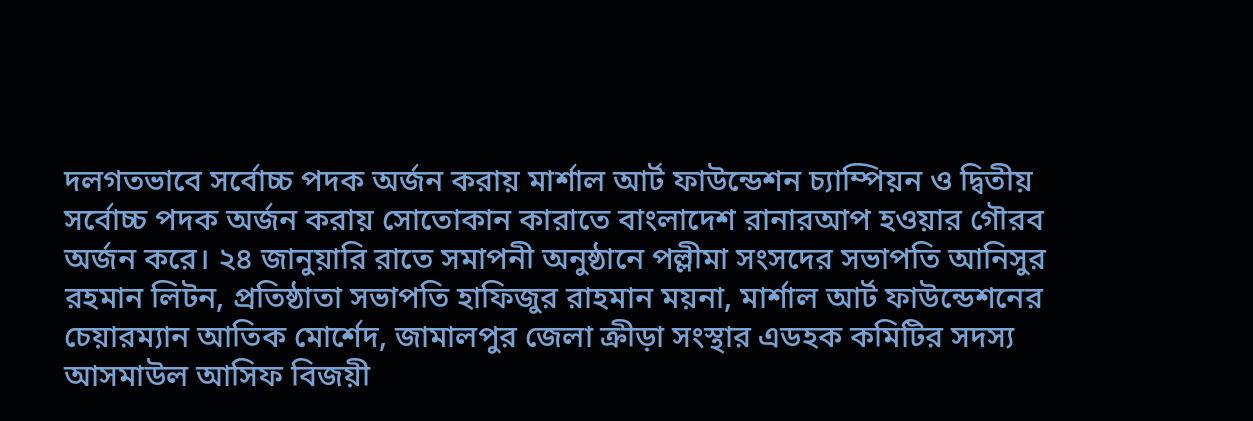দলগতভাবে সর্বোচ্চ পদক অর্জন করায় মার্শাল আর্ট ফাউন্ডেশন চ্যাম্পিয়ন ও দ্বিতীয় সর্বোচ্চ পদক অর্জন করায় সোতোকান কারাতে বাংলাদেশ রানারআপ হওয়ার গৌরব অর্জন করে। ২৪ জানুয়ারি রাতে সমাপনী অনুষ্ঠানে পল্লীমা সংসদের সভাপতি আনিসুর রহমান লিটন, প্রতিষ্ঠাতা সভাপতি হাফিজুর রাহমান ময়না, মার্শাল আর্ট ফাউন্ডেশনের চেয়ারম্যান আতিক মোর্শেদ, জামালপুর জেলা ক্রীড়া সংস্থার এডহক কমিটির সদস্য আসমাউল আসিফ বিজয়ী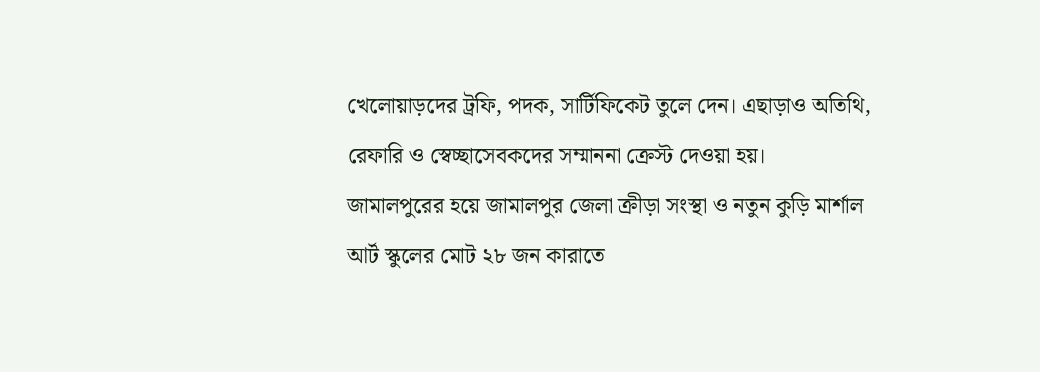খেলোয়াড়দের ট্রফি, পদক, সার্টিফিকেট তুলে দেন। এছাড়াও অতিথি, রেফারি ও স্বেচ্ছাসেবকদের সম্মাননা ক্রেস্ট দেওয়া হয়।
জামালপুরের হয়ে জামালপুর জেলা ক্রীড়া সংস্থা ও নতুন কুড়ি মার্শাল আর্ট স্কুলের মোট ২৮ জন কারাতে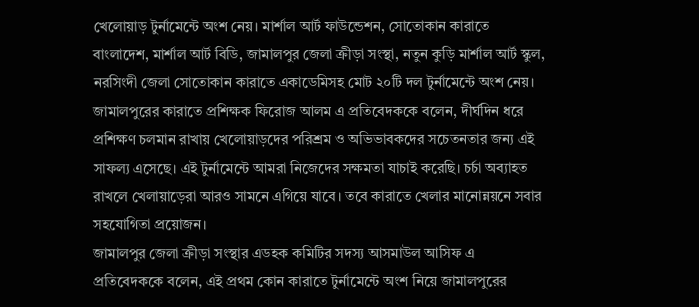খেলোয়াড় টুর্নামেন্টে অংশ নেয়। মার্শাল আর্ট ফাউন্ডেশন, সোতোকান কারাতে বাংলাদেশ, মার্শাল আর্ট বিডি, জামালপুর জেলা ক্রীড়া সংস্থা, নতুন কুড়ি মার্শাল আর্ট স্কুল, নরসিংদী জেলা সোতোকান কারাতে একাডেমিসহ মোট ২০টি দল টুর্নামেন্টে অংশ নেয়।
জামালপুরের কারাতে প্রশিক্ষক ফিরোজ আলম এ প্রতিবেদককে বলেন, দীর্ঘদিন ধরে প্রশিক্ষণ চলমান রাখায় খেলোয়াড়দের পরিশ্রম ও অভিভাবকদের সচেতনতার জন্য এই সাফল্য এসেছে। এই টুর্নামেন্টে আমরা নিজেদের সক্ষমতা যাচাই করেছি। চর্চা অব্যাহত রাখলে খেলায়াড়েরা আরও সামনে এগিয়ে যাবে। তবে কারাতে খেলার মানোন্নয়নে সবার সহযোগিতা প্রয়োজন।
জামালপুর জেলা ক্রীড়া সংস্থার এডহক কমিটির সদস্য আসমাউল আসিফ এ প্রতিবেদককে বলেন, এই প্রথম কোন কারাতে টুর্নামেন্টে অংশ নিয়ে জামালপুরের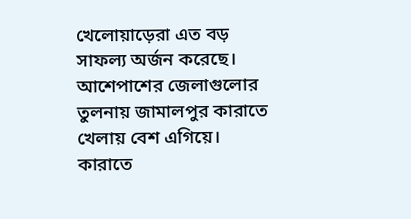খেলোয়াড়েরা এত বড় সাফল্য অর্জন করেছে। আশেপাশের জেলাগুলোর তুলনায় জামালপুর কারাতে খেলায় বেশ এগিয়ে। কারাতে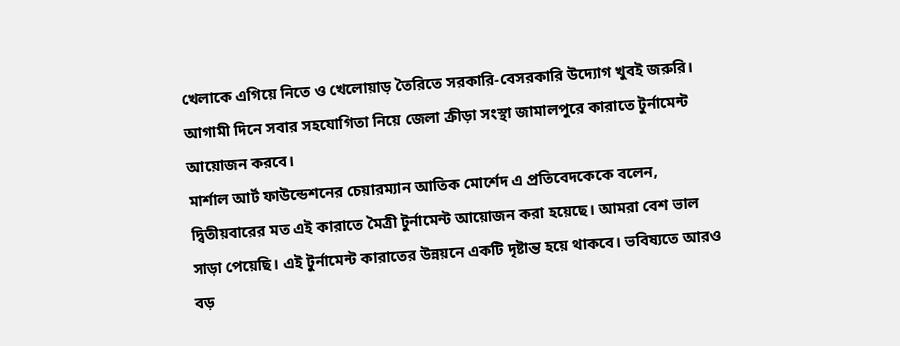খেলাকে এগিয়ে নিতে ও খেলোয়াড় তৈরিতে সরকারি-বেসরকারি উদ্যোগ খুবই জরুরি। আগামী দিনে সবার সহযোগিতা নিয়ে জেলা ক্রীড়া সংস্থা জামালপুরে কারাতে টুর্নামেন্ট আয়োজন করবে।
মার্শাল আর্ট ফাউন্ডেশনের চেয়ারম্যান আতিক মোর্শেদ এ প্রতিবেদকেকে বলেন, দ্বিতীয়বারের মত এই কারাতে মৈত্রী টুর্নামেন্ট আয়োজন করা হয়েছে। আমরা বেশ ভাল সাড়া পেয়েছি। এই টুর্নামেন্ট কারাতের উন্নয়নে একটি দৃষ্টান্ত হয়ে থাকবে। ভবিষ্যতে আরও বড়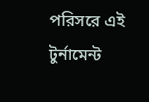পরিসরে এই টুর্নামেন্ট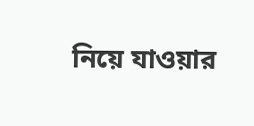নিয়ে যাওয়ার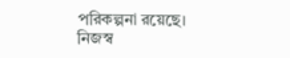পরিকল্পনা রয়েছে।
নিজস্ব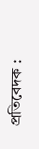প্রতিবেদক :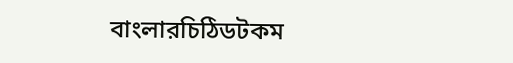বাংলারচিঠিডটকম